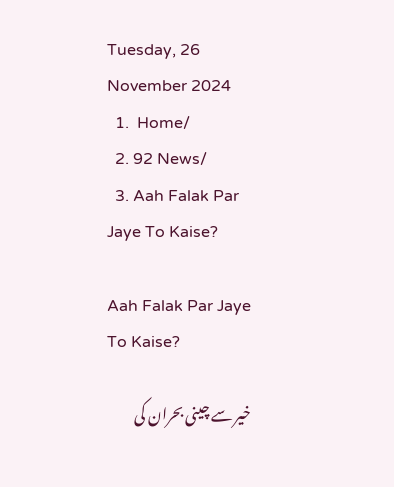Tuesday, 26 November 2024
  1.  Home/
  2. 92 News/
  3. Aah Falak Par Jaye To Kaise?

Aah Falak Par Jaye To Kaise?

خیر سے چینی بحران کی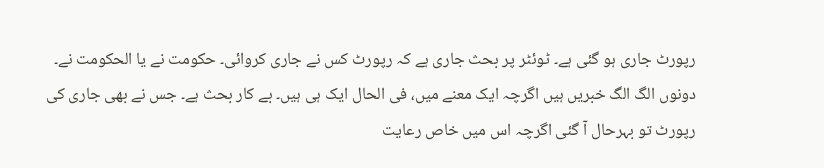رپورٹ جاری ہو گئی ہے۔ ٹوئٹر پر بحث جاری ہے کہ رپورٹ کس نے جاری کروائی۔ حکومت نے یا الحکومت نے۔ دونوں الگ الگ خبریں ہیں اگرچہ ایک معنے میں، فی الحال ایک ہی ہیں۔ بے کار بحث ہے۔ جس نے بھی جاری کی رپورٹ تو بہرحال آ گئی اگرچہ اس میں خاص رعایت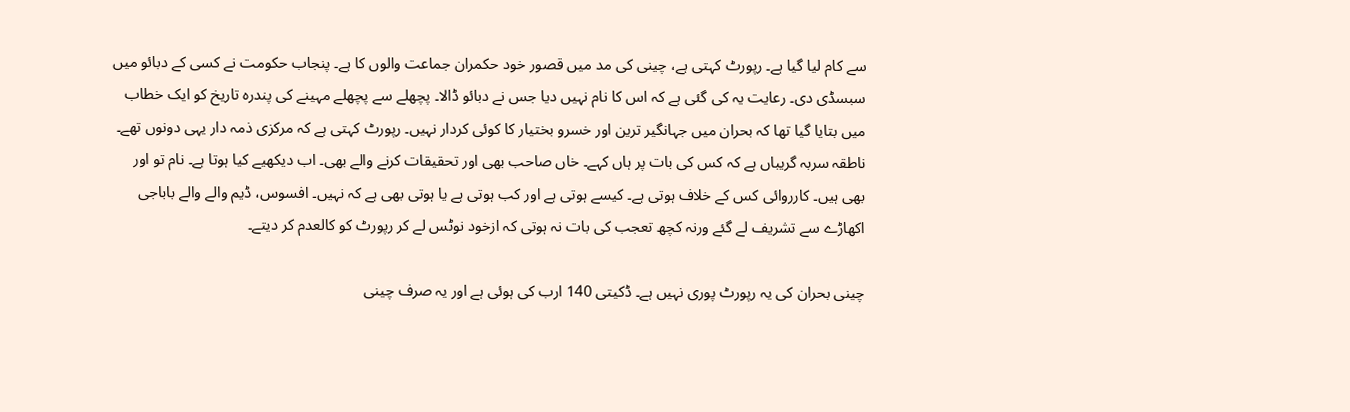سے کام لیا گیا ہے۔ رپورٹ کہتی ہے، چینی کی مد میں قصور خود حکمران جماعت والوں کا ہے۔ پنجاب حکومت نے کسی کے دبائو میں سبسڈی دی۔ رعایت یہ کی گئی ہے کہ اس کا نام نہیں دیا جس نے دبائو ڈالا۔ پچھلے سے پچھلے مہینے کی پندرہ تاریخ کو ایک خطاب میں بتایا گیا تھا کہ بحران میں جہانگیر ترین اور خسرو بختیار کا کوئی کردار نہیں۔ رپورٹ کہتی ہے کہ مرکزی ذمہ دار یہی دونوں تھے۔ ناطقہ سربہ گریباں ہے کہ کس کی بات پر ہاں کہے۔ خاں صاحب بھی اور تحقیقات کرنے والے بھی۔ اب دیکھیے کیا ہوتا ہے۔ نام تو اور بھی ہیں۔ کارروائی کس کے خلاف ہوتی ہے۔ کیسے ہوتی ہے اور کب ہوتی ہے یا ہوتی بھی ہے کہ نہیں۔ افسوس، ڈیم والے والے باباجی اکھاڑے سے تشریف لے گئے ورنہ کچھ تعجب کی بات نہ ہوتی کہ ازخود نوٹس لے کر رپورٹ کو کالعدم کر دیتے۔

چینی بحران کی یہ رپورٹ پوری نہیں ہے۔ ڈکیتی 140 ارب کی ہوئی ہے اور یہ صرف چینی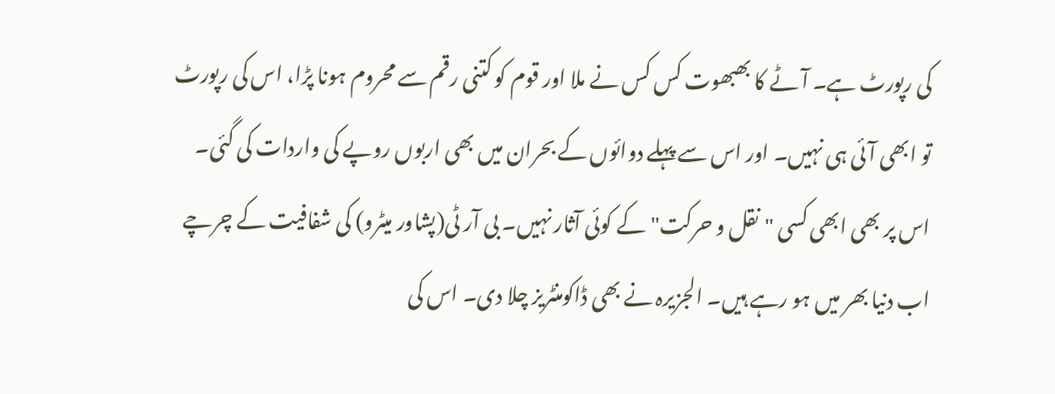کی رپورٹ ہے۔ آٹے کا بھبھوت کس کس نے ملا اور قوم کو کتنی رقم سے محروم ہونا پڑا، اس کی رپورٹ تو ابھی آئی ہی نہیں۔ اور اس سے پہلے دوائوں کے بحران میں بھی اربوں روپے کی واردات کی گئی۔ اس پر بھی ابھی کسی "نقل و حرکت"کے کوئی آثار نہیں۔ بی آر ٹی(پشاور میٹرو) کی شفافیت کے چرچے اب دنیا بھر میں ہو رہے ہیں۔ الجزیرہ نے بھی ڈاکومنٹریز چلا دی۔ اس کی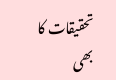تحقیقات کا بھی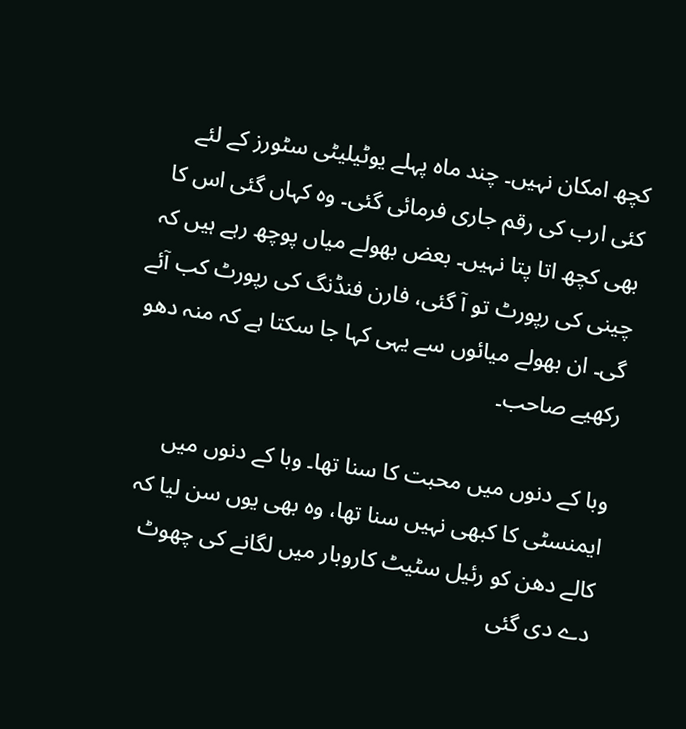کچھ امکان نہیں۔ چند ماہ پہلے یوٹیلیٹی سٹورز کے لئے کئی ارب کی رقم جاری فرمائی گئی۔ وہ کہاں گئی اس کا بھی کچھ اتا پتا نہیں۔ بعض بھولے میاں پوچھ رہے ہیں کہ چینی کی رپورٹ تو آ گئی، فارن فنڈنگ کی رپورٹ کب آئے گی۔ ان بھولے میائوں سے یہی کہا جا سکتا ہے کہ منہ دھو رکھیے صاحب۔

وبا کے دنوں میں محبت کا سنا تھا۔ وبا کے دنوں میں ایمنسٹی کا کبھی نہیں سنا تھا، وہ بھی یوں سن لیا کہ کالے دھن کو رئیل سٹیٹ کاروبار میں لگانے کی چھوٹ دے دی گئی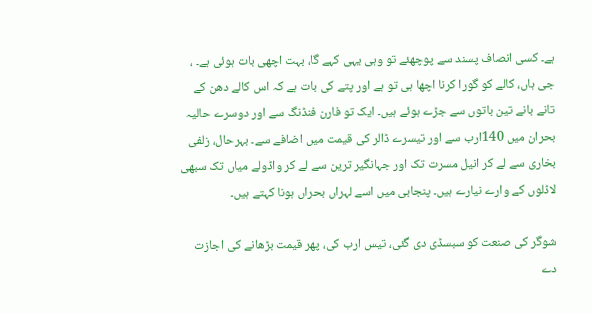ہے۔ کسی انصاف پسند سے پوچھئے تو وہی یہی کہے گا، بہت اچھی بات ہوئی ہے۔ ، جی ہاں، کالے کو گورا کرنا اچھا ہی تو ہے اور پتے کی بات ہے کہ اس کالے دھن کے تانے بانے تین باتوں سے جڑے ہوئے ہیں۔ ایک تو فارن فنڈنگ سے اور دوسرے حالیہ بحران میں 140ارب سے اور تیسرے ڈالر کی قیمت میں اضافے سے۔ بہرحال، زلفی بخاری سے لے کر انیل مسرت تک اور جہانگیر ترین سے لے کر واڈولے میاں تک سبھی لاڈلوں کے وارے نیارے ہیں۔ پنجابی میں اسے لہراں بحراں ہونا کہتے ہیں۔

شوگر کی صنعت کو سبسڈی دی گئی، تیس ارب کی، پھر قیمت بڑھانے کی اجازت دے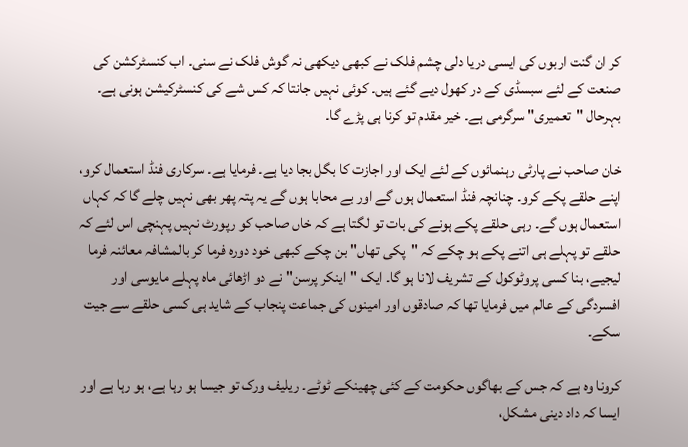کر ان گنت اربوں کی ایسی دریا دلی چشم فلک نے کبھی دیکھی نہ گوش فلک نے سنی۔ اب کنسٹرکشن کی صنعت کے لئے سبسڈی کے در کھول دیے گئے ہیں۔ کوئی نہیں جانتا کہ کس شے کی کنسٹرکیشن ہونی ہے۔ بہرحال "تعمیری" سرگرمی ہے۔ خیر مقدم تو کرنا ہی پڑے گا۔

خان صاحب نے پارٹی رہنمائوں کے لئے ایک اور اجازت کا بگل بجا دیا ہے۔ فرمایا ہے۔ سرکاری فنڈ استعمال کرو، اپنے حلقے پکے کرو۔ چنانچہ فنڈ استعمال ہوں گے اور بے محابا ہوں گے یہ پتہ پھر بھی نہیں چلے گا کہ کہاں استعمال ہوں گے۔ رہی حلقے پکے ہونے کی بات تو لگتا ہے کہ خاں صاحب کو رپورٹ نہیں پہنچی اس لئے کہ حلقے تو پہلے ہی اتنے پکے ہو چکے کہ "پکی تھاں" بن چکے کبھی خود دورہ فرما کر بالمشافہ معائنہ فرما لیجیے، بنا کسی پروٹوکول کے تشریف لانا ہو گا۔ ایک "اینکر پرسن" نے دو اڑھائی ماہ پہلے مایوسی اور افسردگی کے عالم میں فرمایا تھا کہ صادقوں اور امینوں کی جماعت پنجاب کے شاید ہی کسی حلقے سے جیت سکے۔

کرونا وہ ہے کہ جس کے بھاگوں حکومت کے کئی چھینکے ٹوٹے۔ ریلیف ورک تو جیسا ہو رہا ہے، ہو رہا ہے اور ایسا کہ داد دینی مشکل،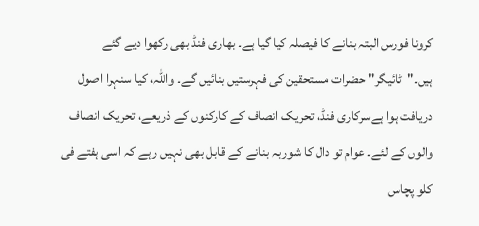کرونا فورس البتہ بنانے کا فیصلہ کیا گیا ہے۔ بھاری فنڈ بھی رکھوا دیے گئے ہیں۔"ٹائیگر" حضرات مستحقین کی فہرستیں بنائیں گے۔ واللہ، کیا سنہرا اصول دریافت ہوا ہےسرکاری فنڈ، تحریک انصاف کے کارکنوں کے ذریعے، تحریک انصاف والوں کے لئے۔ عوام تو دال کا شوربہ بنانے کے قابل بھی نہیں رہے کہ اسی ہفتے فی کلو پچاس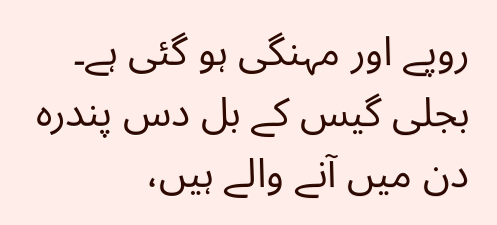روپے اور مہنگی ہو گئی ہے۔ بجلی گیس کے بل دس پندرہ دن میں آنے والے ہیں،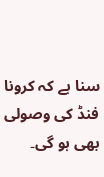سنا ہے کہ کرونا فنڈ کی وصولی بھی ہو گی۔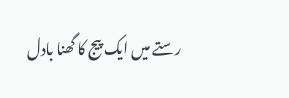رستے میں ایک پیج کا گھنا بادل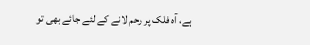ہے، آہ فلک پر رحم لانے کے لئے جائے بھی تو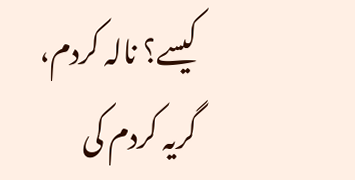کیسے؟ نالہ کردم، گریہ کردم کی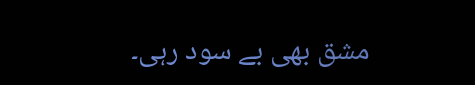مشق بھی بے سود رہی۔